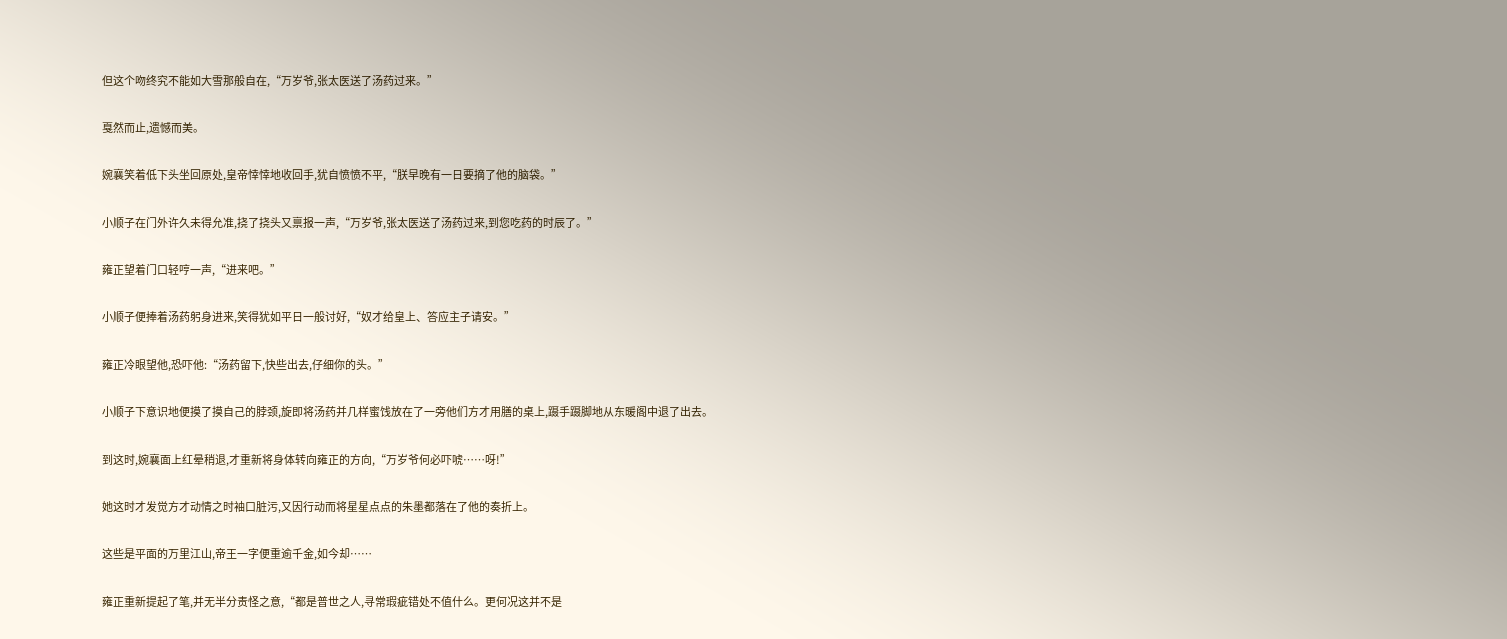但这个吻终究不能如大雪那般自在,“万岁爷,张太医送了汤药过来。”

戛然而止,遗憾而美。

婉襄笑着低下头坐回原处,皇帝悻悻地收回手,犹自愤愤不平,“朕早晚有一日要摘了他的脑袋。”

小顺子在门外许久未得允准,挠了挠头又禀报一声,“万岁爷,张太医送了汤药过来,到您吃药的时辰了。”

雍正望着门口轻哼一声,“进来吧。”

小顺子便捧着汤药躬身进来,笑得犹如平日一般讨好,“奴才给皇上、答应主子请安。”

雍正冷眼望他,恐吓他:“汤药留下,快些出去,仔细你的头。”

小顺子下意识地便摸了摸自己的脖颈,旋即将汤药并几样蜜饯放在了一旁他们方才用膳的桌上,蹑手蹑脚地从东暖阁中退了出去。

到这时,婉襄面上红晕稍退,才重新将身体转向雍正的方向,“万岁爷何必吓唬……呀!”

她这时才发觉方才动情之时袖口脏污,又因行动而将星星点点的朱墨都落在了他的奏折上。

这些是平面的万里江山,帝王一字便重逾千金,如今却……

雍正重新提起了笔,并无半分责怪之意,“都是普世之人,寻常瑕疵错处不值什么。更何况这并不是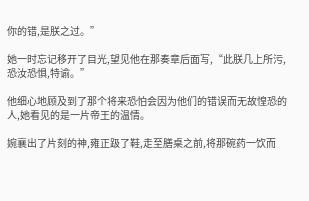你的错,是朕之过。”

她一时忘记移开了目光,望见他在那奏章后面写,“此朕几上所污,恐汝恐惧,特谕。”

他细心地顾及到了那个将来恐怕会因为他们的错误而无故惶恐的人,她看见的是一片帝王的温情。

婉襄出了片刻的神,雍正趿了鞋,走至膳桌之前,将那碗药一饮而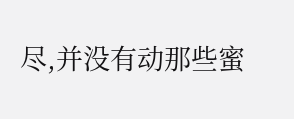尽,并没有动那些蜜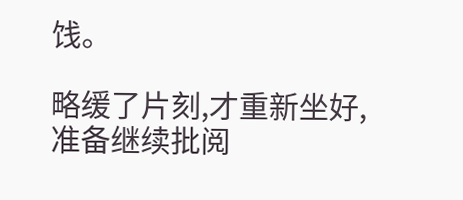饯。

略缓了片刻,才重新坐好,准备继续批阅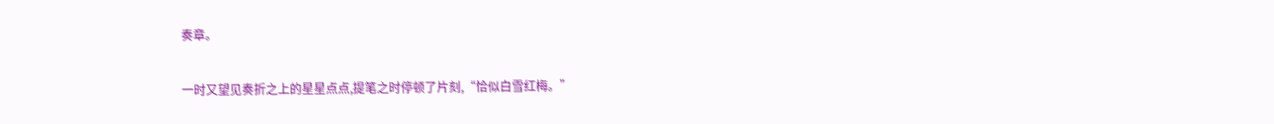奏章。

一时又望见奏折之上的星星点点,提笔之时停顿了片刻,“恰似白雪红梅。”